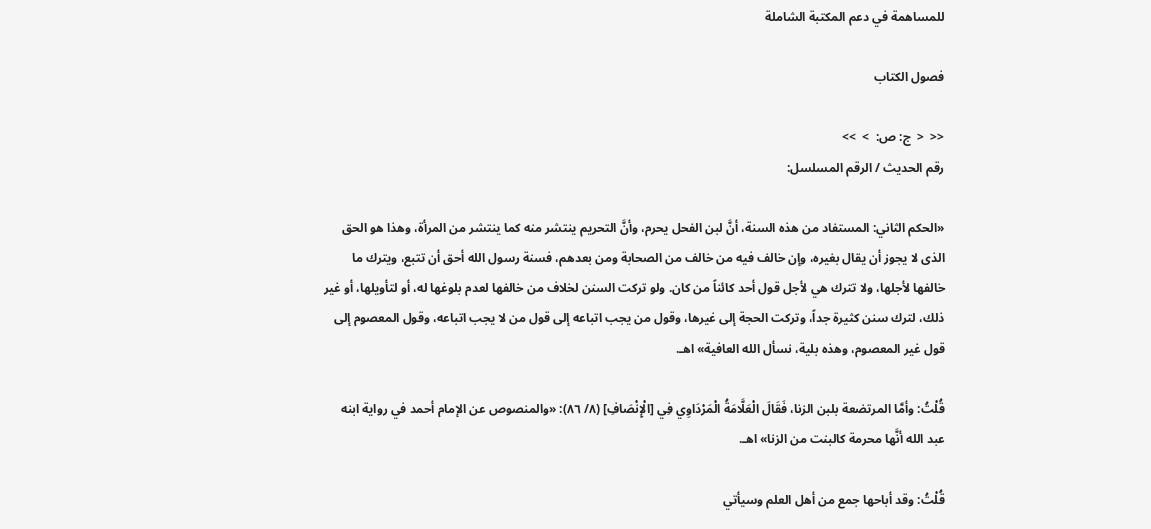للمساهمة في دعم المكتبة الشاملة

فصول الكتاب

<<  <  ج: ص:  >  >>
رقم الحديث / الرقم المسلسل:

«الحكم الثاني: المستفاد من هذه السنة، أنَّ لبن الفحل يحرم، وأنَّ التحريم ينتشر منه كما ينتشر من المرأة، وهذا هو الحق الذى لا يجوز أن يقال بغيره، وإن خالف فيه من خالف من الصحابة ومن بعدهم، فسنة رسول الله أحق أن تتبع، ويترك ما خالفها لأجلها، ولا تترك هي لأجل قول أحد كائناً من كان. ولو تركت السنن لخلاف من خالفها لعدم بلوغها له، أو لتأويلها، أو غير ذلك، لترك سنن كثيرة جداً، وتركت الحجة إلى غيرها، وقول من يجب اتباعه إلى قول من لا يجب اتباعه، وقول المعصوم إلى قول غير المعصوم، وهذه بلية، نسأل الله العافية» اهـ.

قُلْتُ: وأمَّا المرتضعة بلبن الزنا، فَقَالَ الْعَلَّامَةُ الْمَرْدَاوِي فِي [الْإِنْصَافِ] (٨/ ٨٦): «والمنصوص عن الإمام أحمد في رواية ابنه عبد الله أنَّها محرمة كالبنت من الزنا» اهـ.

قُلْتُ: وقد أباحها جمع من أهل العلم وسيأتي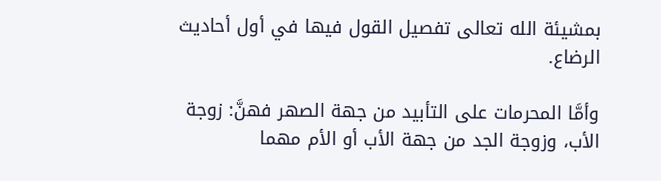بمشيئة الله تعالى تفصيل القول فيها في أول أحاديث الرضاع.

وأمَّا المحرمات على التأبيد من جهة الصهر فهنَّ: زوجة الأب، وزوجة الجد من جهة الأب أو الأم مهما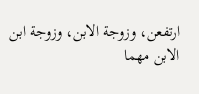ارتفعن، وزوجة الابن، وزوجة ابن الابن مهما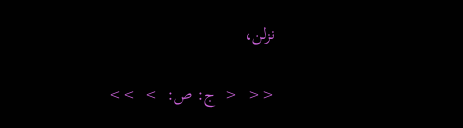نزلن،

<<  <  ج: ص:  >  >>